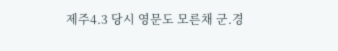제주4.3 당시 영문도 모른채 군.경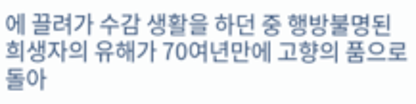에 끌려가 수감 생활을 하던 중 행방불명된 희생자의 유해가 70여년만에 고향의 품으로 돌아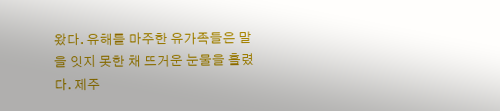왔다. 유해를 마주한 유가족들은 말을 잇지 못한 채 뜨거운 눈물을 흘렸다. 제주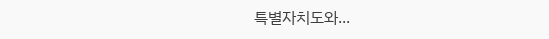특별자치도와...